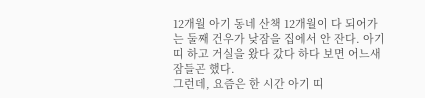12개월 아기 동네 산책 12개월이 다 되어가는 둘째 건우가 낮잠을 집에서 안 잔다. 아기 띠 하고 거실을 왔다 갔다 하다 보면 어느새 잠들곤 했다.
그런데, 요즘은 한 시간 아기 띠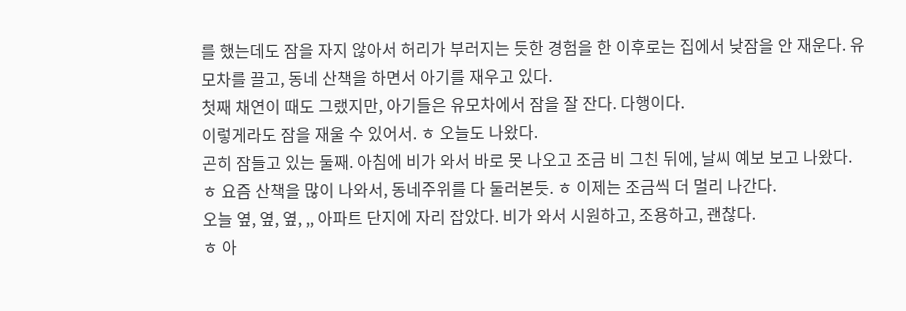를 했는데도 잠을 자지 않아서 허리가 부러지는 듯한 경험을 한 이후로는 집에서 낮잠을 안 재운다. 유모차를 끌고, 동네 산책을 하면서 아기를 재우고 있다.
첫째 채연이 때도 그랬지만, 아기들은 유모차에서 잠을 잘 잔다. 다행이다.
이렇게라도 잠을 재울 수 있어서. ㅎ 오늘도 나왔다.
곤히 잠들고 있는 둘째. 아침에 비가 와서 바로 못 나오고 조금 비 그친 뒤에, 날씨 예보 보고 나왔다.
ㅎ 요즘 산책을 많이 나와서, 동네주위를 다 둘러본듯. ㅎ 이제는 조금씩 더 멀리 나간다.
오늘 옆, 옆, 옆, ,, 아파트 단지에 자리 잡았다. 비가 와서 시원하고, 조용하고, 괜찮다.
ㅎ 아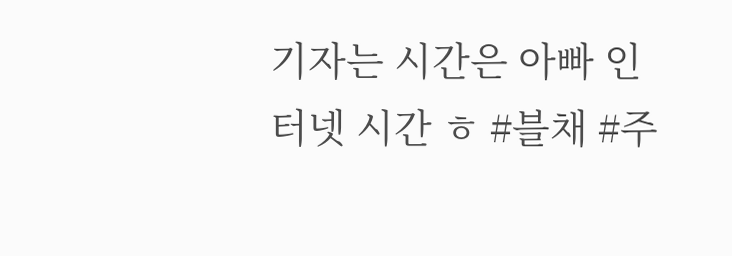기자는 시간은 아빠 인터넷 시간 ㅎ #블채 #주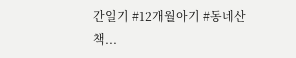간일기 #12개월아기 #동네산책...